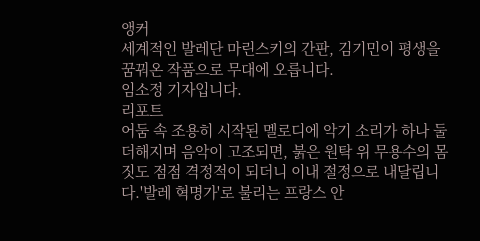앵커
세계적인 발레단 마린스키의 간판, 김기민이 평생을 꿈꿔온 작품으로 무대에 오릅니다.
임소정 기자입니다.
리포트
어둠 속 조용히 시작된 멜로디에 악기 소리가 하나 둘 더해지며 음악이 고조되면, 붉은 원탁 위 무용수의 몸짓도 점점 격정적이 되더니 이내 절정으로 내달립니다.'발레 혁명가'로 불리는 프랑스 안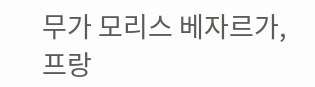무가 모리스 베자르가, 프랑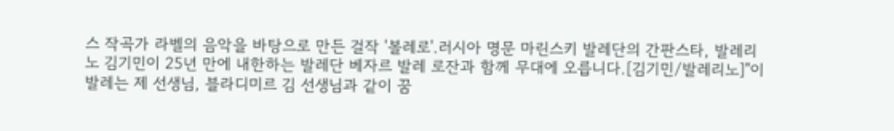스 작곡가 라벨의 음악을 바탕으로 만든 걸작 '볼레로'.러시아 명문 마린스키 발레단의 간판스타, 발레리노 김기민이 25년 만에 내한하는 발레단 베자르 발레 로잔과 함께 무대에 오릅니다.[김기민/발레리노]"이 발레는 제 선생님, 블라디미르 김 선생님과 같이 꿈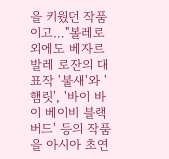을 키웠던 작품이고…"볼레로 외에도 베자르 발레 로잔의 대표작 '불새'와 '햄릿', '바이 바이 베이비 블랙버드' 등의 작품을 아시아 초연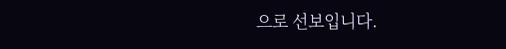으로 선보입니다.